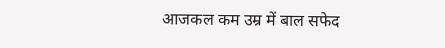आजकल कम उम्र में बाल सफेद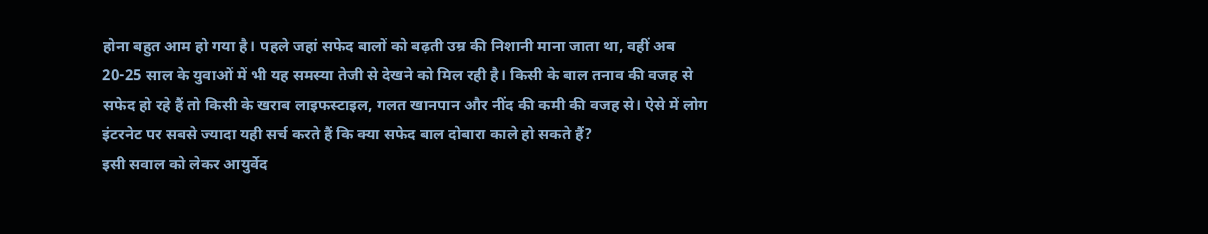होना बहुत आम हो गया है। पहले जहां सफेद बालों को बढ़ती उम्र की निशानी माना जाता था, वहीं अब 20-25 साल के युवाओं में भी यह समस्या तेजी से देखने को मिल रही है। किसी के बाल तनाव की वजह से सफेद हो रहे हैं तो किसी के खराब लाइफस्टाइल, गलत खानपान और नींद की कमी की वजह से। ऐसे में लोग इंटरनेट पर सबसे ज्यादा यही सर्च करते हैं कि क्या सफेद बाल दोबारा काले हो सकते हैं?
इसी सवाल को लेकर आयुर्वेद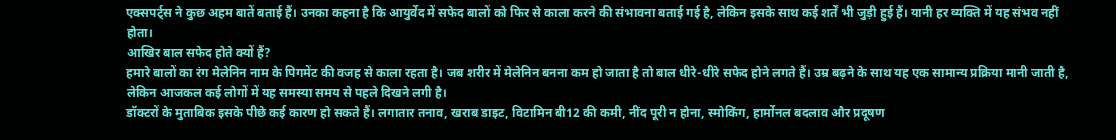एक्सपर्ट्स ने कुछ अहम बातें बताई हैं। उनका कहना है कि आयुर्वेद में सफेद बालों को फिर से काला करने की संभावना बताई गई है, लेकिन इसके साथ कई शर्तें भी जुड़ी हुई हैं। यानी हर व्यक्ति में यह संभव नहीं होता।
आखिर बाल सफेद होते क्यों हैं?
हमारे बालों का रंग मेलेनिन नाम के पिगमेंट की वजह से काला रहता है। जब शरीर में मेलेनिन बनना कम हो जाता है तो बाल धीरे-धीरे सफेद होने लगते हैं। उम्र बढ़ने के साथ यह एक सामान्य प्रक्रिया मानी जाती है, लेकिन आजकल कई लोगों में यह समस्या समय से पहले दिखने लगी है।
डॉक्टरों के मुताबिक इसके पीछे कई कारण हो सकते हैं। लगातार तनाव, खराब डाइट, विटामिन बी12 की कमी, नींद पूरी न होना, स्मोकिंग, हार्मोनल बदलाव और प्रदूषण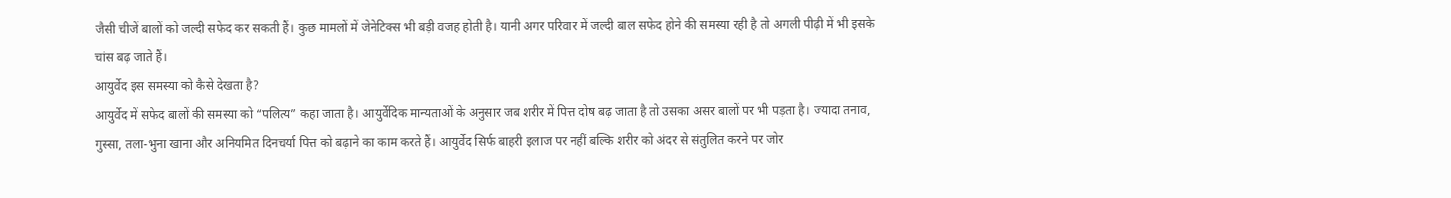जैसी चीजें बालों को जल्दी सफेद कर सकती हैं। कुछ मामलों में जेनेटिक्स भी बड़ी वजह होती है। यानी अगर परिवार में जल्दी बाल सफेद होने की समस्या रही है तो अगली पीढ़ी में भी इसके चांस बढ़ जाते हैं।
आयुर्वेद इस समस्या को कैसे देखता है?
आयुर्वेद में सफेद बालों की समस्या को “पलित्य” कहा जाता है। आयुर्वेदिक मान्यताओं के अनुसार जब शरीर में पित्त दोष बढ़ जाता है तो उसका असर बालों पर भी पड़ता है। ज्यादा तनाव, गुस्सा, तला-भुना खाना और अनियमित दिनचर्या पित्त को बढ़ाने का काम करते हैं। आयुर्वेद सिर्फ बाहरी इलाज पर नहीं बल्कि शरीर को अंदर से संतुलित करने पर जोर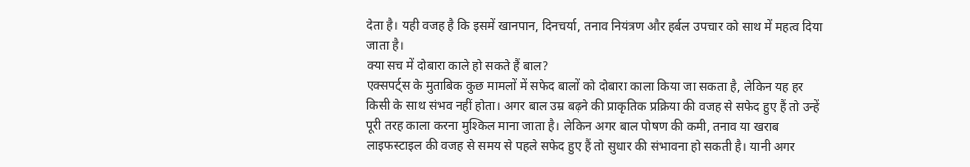देता है। यही वजह है कि इसमें खानपान, दिनचर्या, तनाव नियंत्रण और हर्बल उपचार को साथ में महत्व दिया जाता है।
क्या सच में दोबारा काले हो सकते हैं बाल?
एक्सपर्ट्स के मुताबिक कुछ मामलों में सफेद बालों को दोबारा काला किया जा सकता है, लेकिन यह हर किसी के साथ संभव नहीं होता। अगर बाल उम्र बढ़ने की प्राकृतिक प्रक्रिया की वजह से सफेद हुए हैं तो उन्हें पूरी तरह काला करना मुश्किल माना जाता है। लेकिन अगर बाल पोषण की कमी, तनाव या खराब लाइफस्टाइल की वजह से समय से पहले सफेद हुए हैं तो सुधार की संभावना हो सकती है। यानी अगर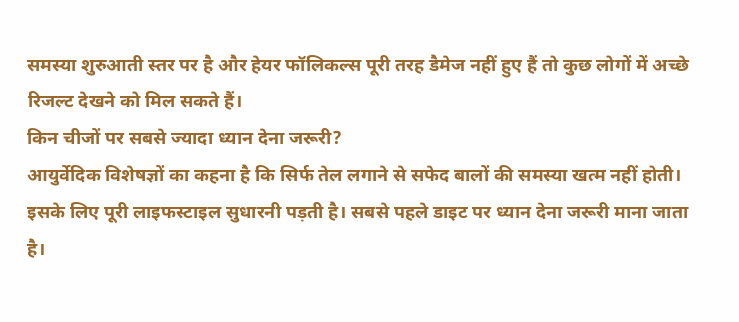समस्या शुरुआती स्तर पर है और हेयर फॉलिकल्स पूरी तरह डैमेज नहीं हुए हैं तो कुछ लोगों में अच्छे रिजल्ट देखने को मिल सकते हैं।
किन चीजों पर सबसे ज्यादा ध्यान देना जरूरी?
आयुर्वेदिक विशेषज्ञों का कहना है कि सिर्फ तेल लगाने से सफेद बालों की समस्या खत्म नहीं होती। इसके लिए पूरी लाइफस्टाइल सुधारनी पड़ती है। सबसे पहले डाइट पर ध्यान देना जरूरी माना जाता है।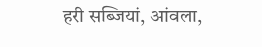हरी सब्जियां, आंवला,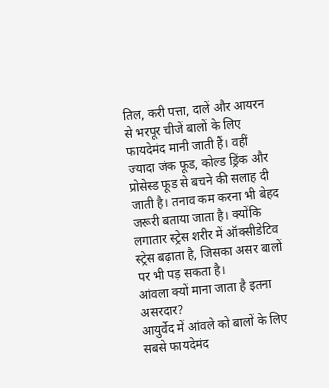तिल, करी पत्ता, दालें और आयरन से भरपूर चीजें बालों के लिए फायदेमंद मानी जाती हैं। वहीं ज्यादा जंक फूड, कोल्ड ड्रिंक और प्रोसेस्ड फूड से बचने की सलाह दी जाती है। तनाव कम करना भी बेहद जरूरी बताया जाता है। क्योंकि लगातार स्ट्रेस शरीर में ऑक्सीडेटिव स्ट्रेस बढ़ाता है, जिसका असर बालों पर भी पड़ सकता है।
आंवला क्यों माना जाता है इतना असरदार?
आयुर्वेद में आंवले को बालों के लिए सबसे फायदेमंद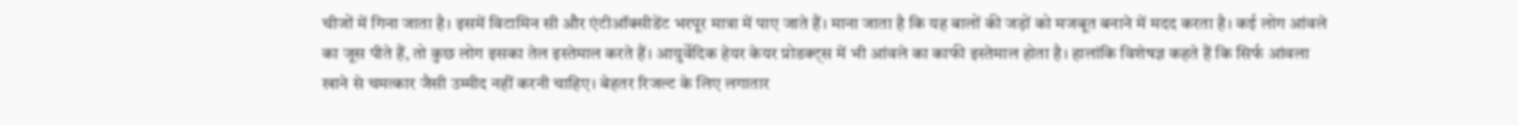चीजों में गिना जाता है। इसमें विटामिन सी और एंटीऑक्सीडेंट भरपूर मात्रा में पाए जाते हैं। माना जाता है कि यह बालों की जड़ों को मजबूत बनाने में मदद करता है। कई लोग आंवले का जूस पीते हैं, तो कुछ लोग इसका तेल इस्तेमाल करते हैं। आयुर्वेदिक हेयर केयर प्रोडक्ट्स में भी आंवले का काफी इस्तेमाल होता है। हालांकि विशेषज्ञ कहते हैं कि सिर्फ आंवला खाने से चमत्कार जैसी उम्मीद नहीं करनी चाहिए। बेहतर रिजल्ट के लिए लगातार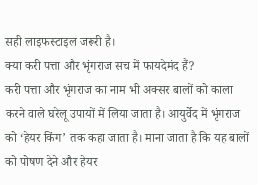सही लाइफस्टाइल जरूरी है।
क्या करी पत्ता और भृंगराज सच में फायदेमंद हैं?
करी पत्ता और भृंगराज का नाम भी अक्सर बालों को काला करने वाले घरेलू उपायों में लिया जाता है। आयुर्वेद में भृंगराज को ‘हेयर किंग’ तक कहा जाता है। माना जाता है कि यह बालों को पोषण देने और हेयर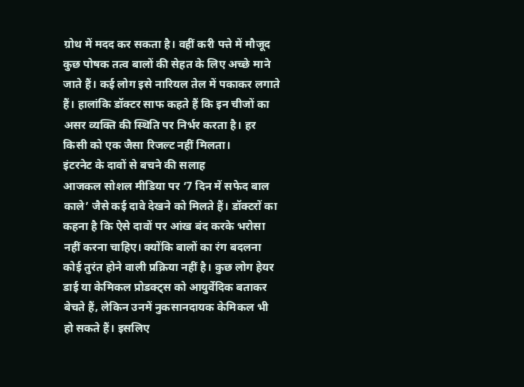ग्रोथ में मदद कर सकता है। वहीं करी पत्ते में मौजूद कुछ पोषक तत्व बालों की सेहत के लिए अच्छे माने जाते हैं। कई लोग इसे नारियल तेल में पकाकर लगाते हैं। हालांकि डॉक्टर साफ कहते हैं कि इन चीजों का असर व्यक्ति की स्थिति पर निर्भर करता है। हर किसी को एक जैसा रिजल्ट नहीं मिलता।
इंटरनेट के दावों से बचने की सलाह
आजकल सोशल मीडिया पर ‘7 दिन में सफेद बाल काले’ जैसे कई दावे देखने को मिलते हैं। डॉक्टरों का कहना है कि ऐसे दावों पर आंख बंद करके भरोसा नहीं करना चाहिए। क्योंकि बालों का रंग बदलना कोई तुरंत होने वाली प्रक्रिया नहीं है। कुछ लोग हेयर डाई या केमिकल प्रोडक्ट्स को आयुर्वेदिक बताकर बेचते हैं, लेकिन उनमें नुकसानदायक केमिकल भी हो सकते हैं। इसलिए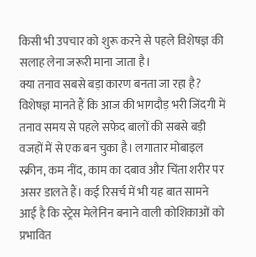किसी भी उपचार को शुरू करने से पहले विशेषज्ञ की सलाह लेना जरूरी माना जाता है।
क्या तनाव सबसे बड़ा कारण बनता जा रहा है?
विशेषज्ञ मानते हैं कि आज की भागदौड़ भरी जिंदगी में तनाव समय से पहले सफेद बालों की सबसे बड़ी वजहों में से एक बन चुका है। लगातार मोबाइल स्क्रीन, कम नींद, काम का दबाव और चिंता शरीर पर असर डालते हैं। कई रिसर्च में भी यह बात सामने आई है कि स्ट्रेस मेलेनिन बनाने वाली कोशिकाओं को प्रभावित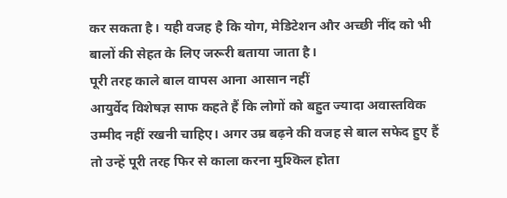कर सकता है। यही वजह है कि योग, मेडिटेशन और अच्छी नींद को भी बालों की सेहत के लिए जरूरी बताया जाता है।
पूरी तरह काले बाल वापस आना आसान नहीं
आयुर्वेद विशेषज्ञ साफ कहते हैं कि लोगों को बहुत ज्यादा अवास्तविक उम्मीद नहीं रखनी चाहिए। अगर उम्र बढ़ने की वजह से बाल सफेद हुए हैं तो उन्हें पूरी तरह फिर से काला करना मुश्किल होता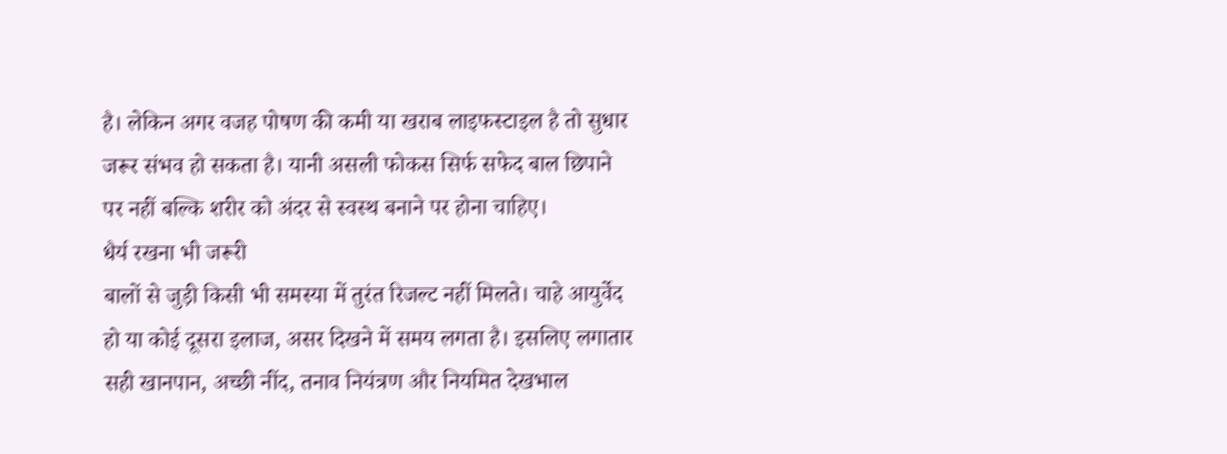है। लेकिन अगर वजह पोषण की कमी या खराब लाइफस्टाइल है तो सुधार जरूर संभव हो सकता है। यानी असली फोकस सिर्फ सफेद बाल छिपाने पर नहीं बल्कि शरीर को अंदर से स्वस्थ बनाने पर होना चाहिए।
धैर्य रखना भी जरूरी
बालों से जुड़ी किसी भी समस्या में तुरंत रिजल्ट नहीं मिलते। चाहे आयुर्वेद हो या कोई दूसरा इलाज, असर दिखने में समय लगता है। इसलिए लगातार सही खानपान, अच्छी नींद, तनाव नियंत्रण और नियमित देखभाल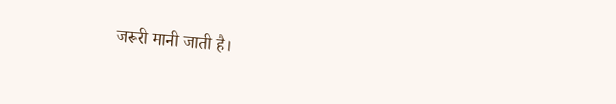जरूरी मानी जाती है।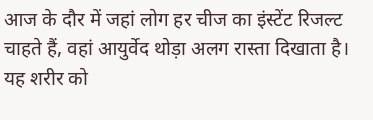आज के दौर में जहां लोग हर चीज का इंस्टेंट रिजल्ट चाहते हैं, वहां आयुर्वेद थोड़ा अलग रास्ता दिखाता है। यह शरीर को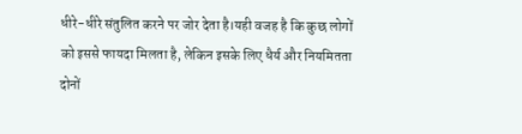धीरे-धीरे संतुलित करने पर जोर देता है।यही वजह है कि कुछ लोगों को इससे फायदा मिलता है, लेकिन इसके लिए धैर्य और नियमितता दोनों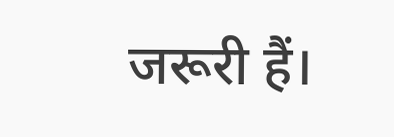जरूरी हैं।